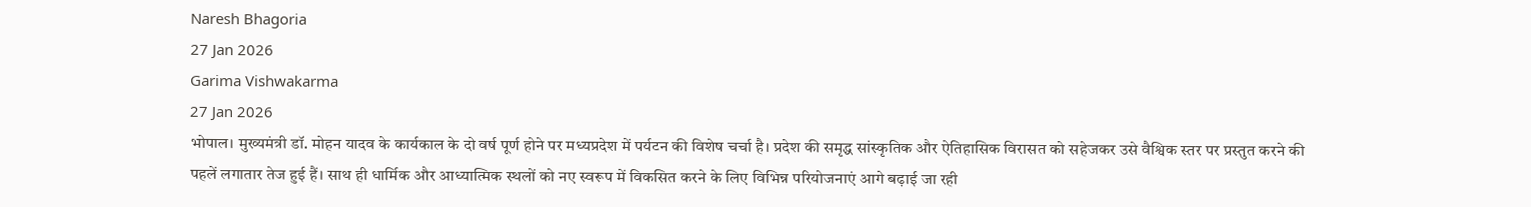Naresh Bhagoria
27 Jan 2026
Garima Vishwakarma
27 Jan 2026
भोपाल। मुख्यमंत्री डॉ. मोहन यादव के कार्यकाल के दो वर्ष पूर्ण होने पर मध्यप्रदेश में पर्यटन की विशेष चर्चा है। प्रदेश की समृद्ध सांस्कृतिक और ऐतिहासिक विरासत को सहेजकर उसे वैश्विक स्तर पर प्रस्तुत करने की पहलें लगातार तेज हुई हैं। साथ ही धार्मिक और आध्यात्मिक स्थलों को नए स्वरूप में विकसित करने के लिए विभिन्न परियोजनाएं आगे बढ़ाई जा रही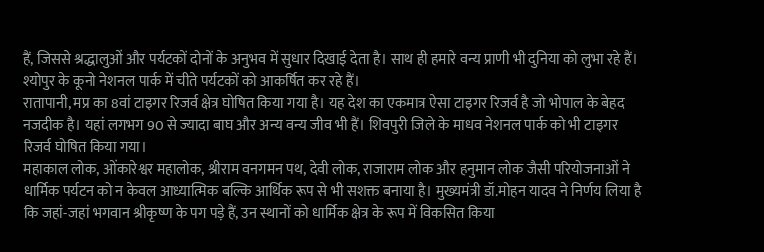हैं, जिससे श्रद्धालुओं और पर्यटकों दोनों के अनुभव में सुधार दिखाई देता है। साथ ही हमारे वन्य प्राणी भी दुनिया को लुभा रहे हैं। श्योपुर के कूनो नेशनल पार्क में चीते पर्यटकों को आकर्षित कर रहे हैं।
रातापानी, मप्र का 8वां टाइगर रिजर्व क्षेत्र घोषित किया गया है। यह देश का एकमात्र ऐसा टाइगर रिजर्व है जो भोपाल के बेहद नजदीक है। यहां लगभग 90 से ज्यादा बाघ और अन्य वन्य जीव भी हैं। शिवपुरी जिले के माधव नेशनल पार्क को भी टाइगर रिजर्व घोषित किया गया।
महाकाल लोक, ओंकारेश्वर महालोक, श्रीराम वनगमन पथ, देवी लोक, राजाराम लोक और हनुमान लोक जैसी परियोजनाओं ने धार्मिक पर्यटन को न केवल आध्यात्मिक बल्कि आर्थिक रूप से भी सशक्त बनाया है। मुख्यमंत्री डॉ.मोहन यादव ने निर्णय लिया है कि जहां-जहां भगवान श्रीकृष्ण के पग पड़े हैं, उन स्थानों को धार्मिक क्षेत्र के रूप में विकसित किया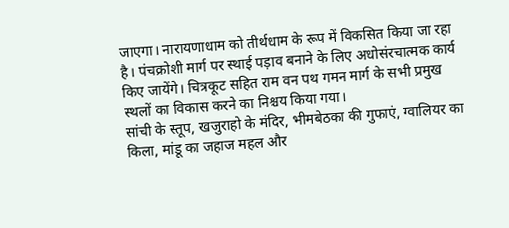जाएगा। नारायणाधाम को तीर्थधाम के रूप में विकसित किया जा रहा है। पंचक्रोशी मार्ग पर स्थाई पड़ाव बनाने के लिए अधोसंरचात्मक कार्य किए जायेंगे। चित्रकूट सहित राम वन पथ गमन मार्ग के सभी प्रमुख स्थलों का विकास करने का निश्चय किया गया।
सांची के स्तूप, खजुराहो के मंदिर, भीमबेठका की गुफाएं, ग्वालियर का किला, मांडू का जहाज महल और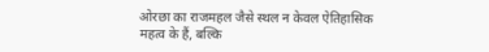ओरछा का राजमहल जैसे स्थल न केवल ऐतिहासिक महत्व के हैं, बल्कि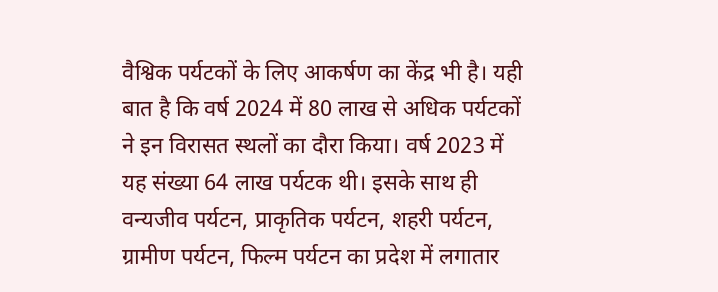वैश्विक पर्यटकों के लिए आकर्षण का केंद्र भी है। यही बात है कि वर्ष 2024 में 80 लाख से अधिक पर्यटकों ने इन विरासत स्थलों का दौरा किया। वर्ष 2023 में यह संख्या 64 लाख पर्यटक थी। इसके साथ ही वन्यजीव पर्यटन, प्राकृतिक पर्यटन, शहरी पर्यटन, ग्रामीण पर्यटन, फिल्म पर्यटन का प्रदेश में लगातार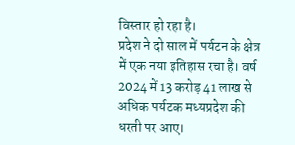विस्तार हो रहा है।
प्रदेश ने दो साल में पर्यटन के क्षेत्र में एक नया इतिहास रचा है। वर्ष 2024 में 13 करोड़ 41 लाख से अधिक पर्यटक मध्यप्रदेश की धरती पर आए।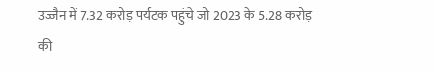उज्जैन में 7.32 करोड़ पर्यटक पहुंचे जो 2023 के 5.28 करोड़ की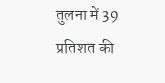तुलना में 39 प्रतिशत की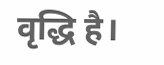वृद्धि है।